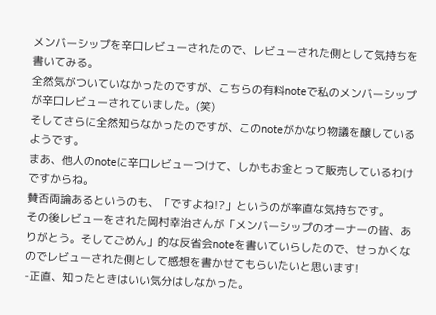メンバーシップを辛口レビューされたので、レビューされた側として気持ちを書いてみる。
全然気がついていなかったのですが、こちらの有料noteで私のメンバーシップが辛口レビューされていました。(笑)
そしてさらに全然知らなかったのですが、このnoteがかなり物議を醸しているようです。
まあ、他人のnoteに辛口レビューつけて、しかもお金とって販売しているわけですからね。
賛否両論あるというのも、「ですよね!?」というのが率直な気持ちです。
その後レビューをされた岡村幸治さんが「メンバーシップのオーナーの皆、ありがとう。そしてごめん」的な反省会noteを書いていらしたので、せっかくなのでレビューされた側として感想を書かせてもらいたいと思います!
-正直、知ったときはいい気分はしなかった。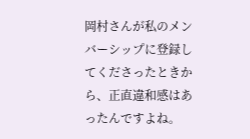岡村さんが私のメンバーシップに登録してくださったときから、正直違和感はあったんですよね。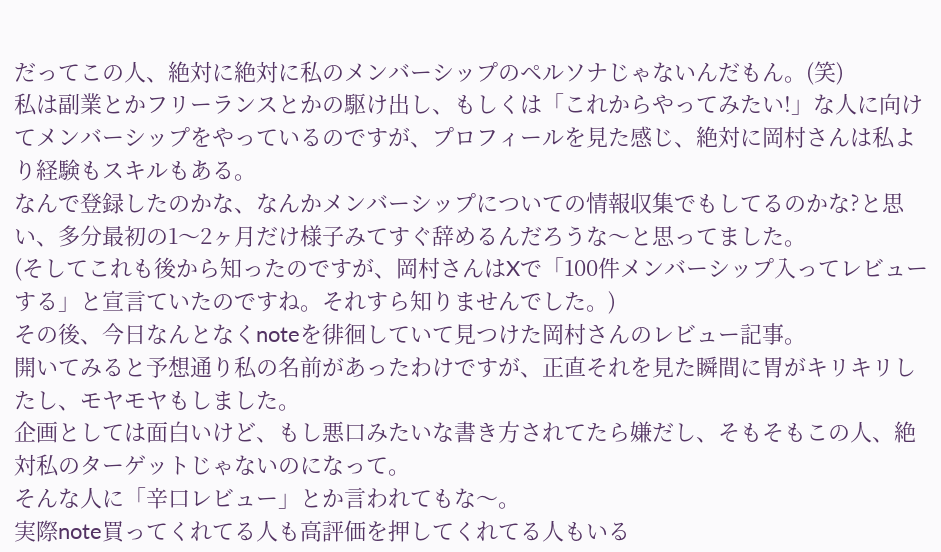だってこの人、絶対に絶対に私のメンバーシップのペルソナじゃないんだもん。(笑)
私は副業とかフリーランスとかの駆け出し、もしくは「これからやってみたい!」な人に向けてメンバーシップをやっているのですが、プロフィールを見た感じ、絶対に岡村さんは私より経験もスキルもある。
なんで登録したのかな、なんかメンバーシップについての情報収集でもしてるのかな?と思い、多分最初の1〜2ヶ月だけ様子みてすぐ辞めるんだろうな〜と思ってました。
(そしてこれも後から知ったのですが、岡村さんはXで「100件メンバーシップ入ってレビューする」と宣言ていたのですね。それすら知りませんでした。)
その後、今日なんとなくnoteを徘徊していて見つけた岡村さんのレビュー記事。
開いてみると予想通り私の名前があったわけですが、正直それを見た瞬間に胃がキリキリしたし、モヤモヤもしました。
企画としては面白いけど、もし悪口みたいな書き方されてたら嫌だし、そもそもこの人、絶対私のターゲットじゃないのになって。
そんな人に「辛口レビュー」とか言われてもな〜。
実際note買ってくれてる人も高評価を押してくれてる人もいる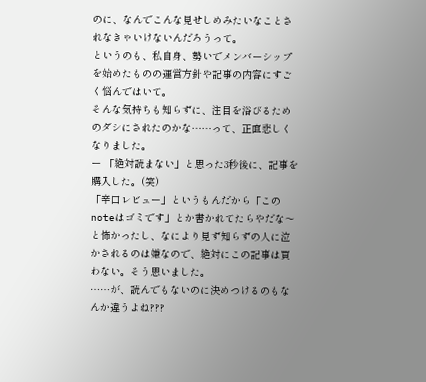のに、なんでこんな見せしめみたいなことされなきゃいけないんだろうって。
というのも、私自身、勢いでメンバーシップを始めたものの運営方針や記事の内容にすごく悩んではいて。
そんな気持ちも知らずに、注目を浴びるためのダシにされたのかな……って、正直悲しくなりました。
ー 「絶対読まない」と思った3秒後に、記事を購入した。(笑)
「辛口レビュー」というもんだから「このnoteはゴミです」とか書かれてたらやだな〜と怖かったし、なにより見ず知らずの人に泣かされるのは嫌なので、絶対にこの記事は買わない。そう思いました。
……が、読んでもないのに決めつけるのもなんか違うよね???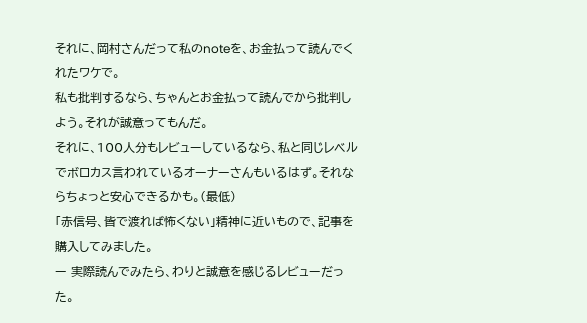それに、岡村さんだって私のnoteを、お金払って読んでくれたワケで。
私も批判するなら、ちゃんとお金払って読んでから批判しよう。それが誠意ってもんだ。
それに、100人分もレビューしているなら、私と同じレベルでボロカス言われているオーナーさんもいるはず。それならちょっと安心できるかも。(最低)
「赤信号、皆で渡れば怖くない」精神に近いもので、記事を購入してみました。
ー 実際読んでみたら、わりと誠意を感じるレビューだった。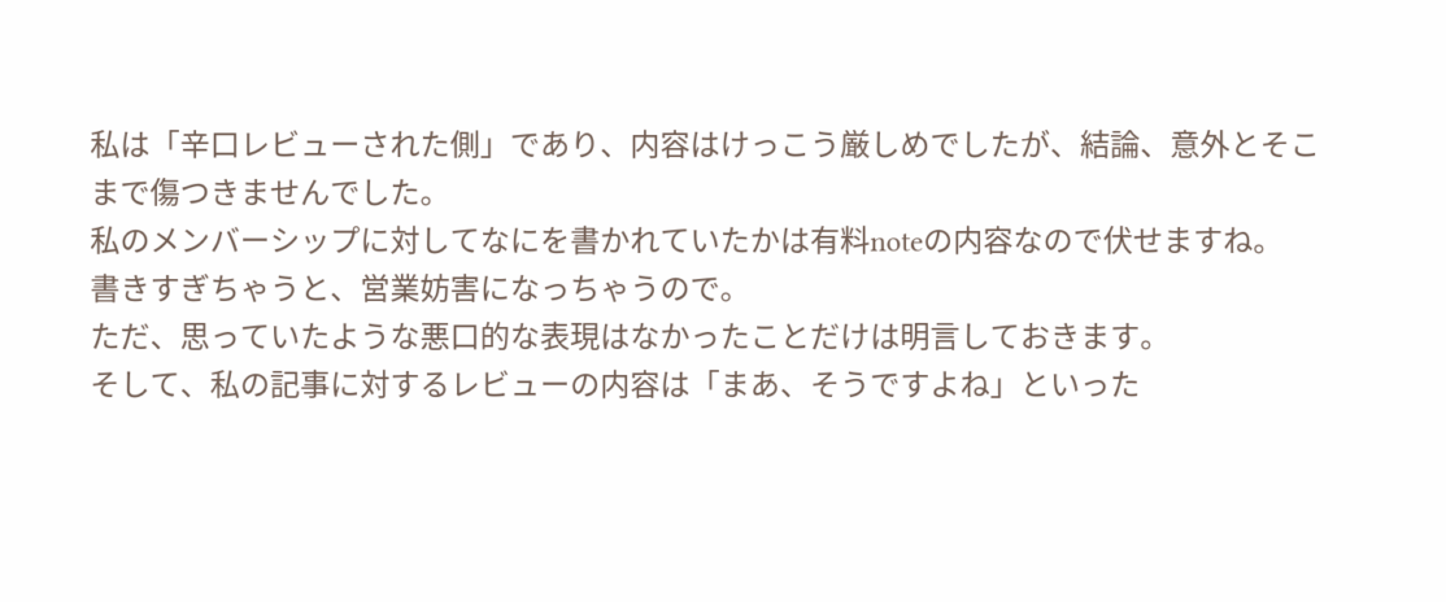私は「辛口レビューされた側」であり、内容はけっこう厳しめでしたが、結論、意外とそこまで傷つきませんでした。
私のメンバーシップに対してなにを書かれていたかは有料noteの内容なので伏せますね。
書きすぎちゃうと、営業妨害になっちゃうので。
ただ、思っていたような悪口的な表現はなかったことだけは明言しておきます。
そして、私の記事に対するレビューの内容は「まあ、そうですよね」といった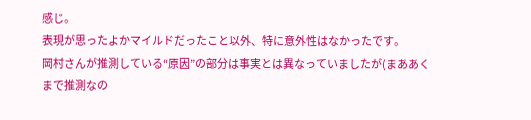感じ。
表現が思ったよかマイルドだったこと以外、特に意外性はなかったです。
岡村さんが推測している“原因”の部分は事実とは異なっていましたが(まああくまで推測なの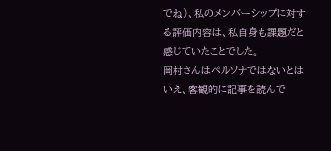でね)、私のメンバーシップに対する評価内容は、私自身も課題だと感じていたことでした。
岡村さんはペルソナではないとはいえ、客観的に記事を読んで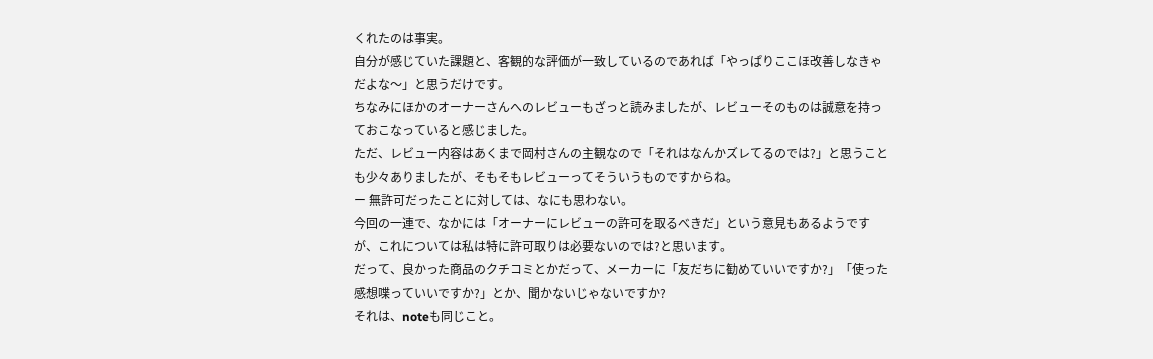くれたのは事実。
自分が感じていた課題と、客観的な評価が一致しているのであれば「やっぱりここほ改善しなきゃだよな〜」と思うだけです。
ちなみにほかのオーナーさんへのレビューもざっと読みましたが、レビューそのものは誠意を持っておこなっていると感じました。
ただ、レビュー内容はあくまで岡村さんの主観なので「それはなんかズレてるのでは?」と思うことも少々ありましたが、そもそもレビューってそういうものですからね。
ー 無許可だったことに対しては、なにも思わない。
今回の一連で、なかには「オーナーにレビューの許可を取るべきだ」という意見もあるようですが、これについては私は特に許可取りは必要ないのでは?と思います。
だって、良かった商品のクチコミとかだって、メーカーに「友だちに勧めていいですか?」「使った感想喋っていいですか?」とか、聞かないじゃないですか?
それは、noteも同じこと。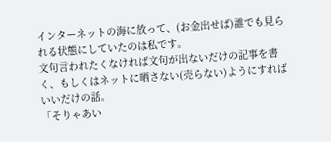インターネットの海に放って、(お金出せば)誰でも見られる状態にしていたのは私です。
文句言われたくなければ文句が出ないだけの記事を書く、もしくはネットに晒さない(売らない)ようにすればいいだけの話。
「そりゃあい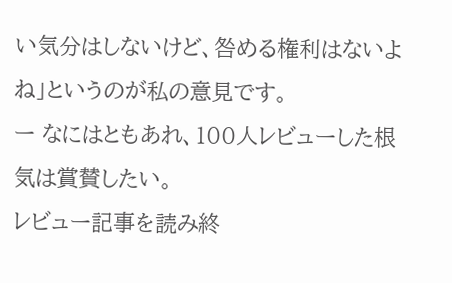い気分はしないけど、咎める権利はないよね」というのが私の意見です。
ー なにはともあれ、100人レビューした根気は賞賛したい。
レビュー記事を読み終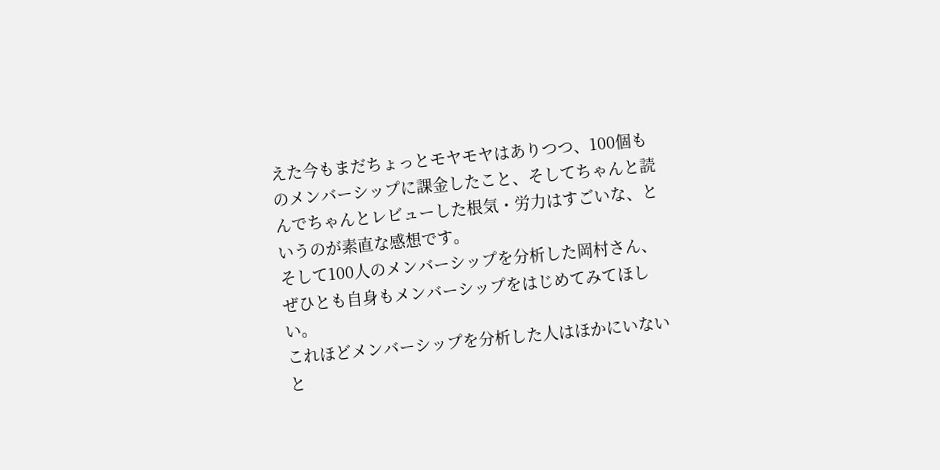えた今もまだちょっとモヤモヤはありつつ、100個ものメンバーシップに課金したこと、そしてちゃんと読んでちゃんとレビューした根気・労力はすごいな、というのが素直な感想です。
そして100人のメンバーシップを分析した岡村さん、ぜひとも自身もメンバーシップをはじめてみてほしい。
これほどメンバーシップを分析した人はほかにいないと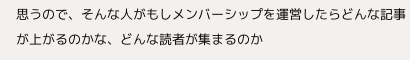思うので、そんな人がもしメンバーシップを運営したらどんな記事が上がるのかな、どんな読者が集まるのか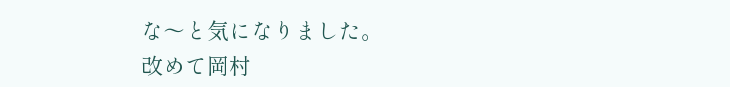な〜と気になりました。
改めて岡村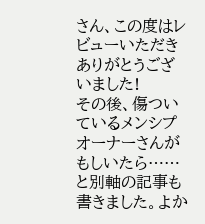さん、この度はレビューいただきありがとうございました!
その後、傷ついているメンシプオーナーさんがもしいたら……と別軸の記事も書きました。よか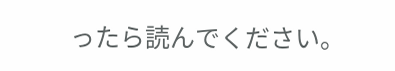ったら読んでください。